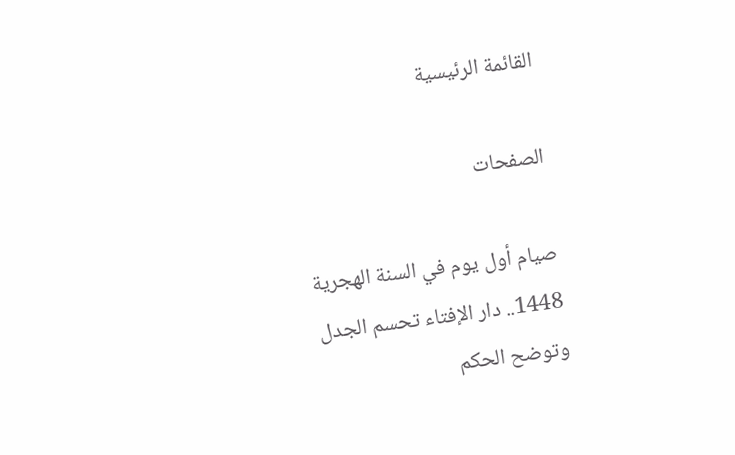القائمة الرئيسية

الصفحات

صيام أول يوم في السنة الهجرية 1448.. دار الإفتاء تحسم الجدل وتوضح الحكم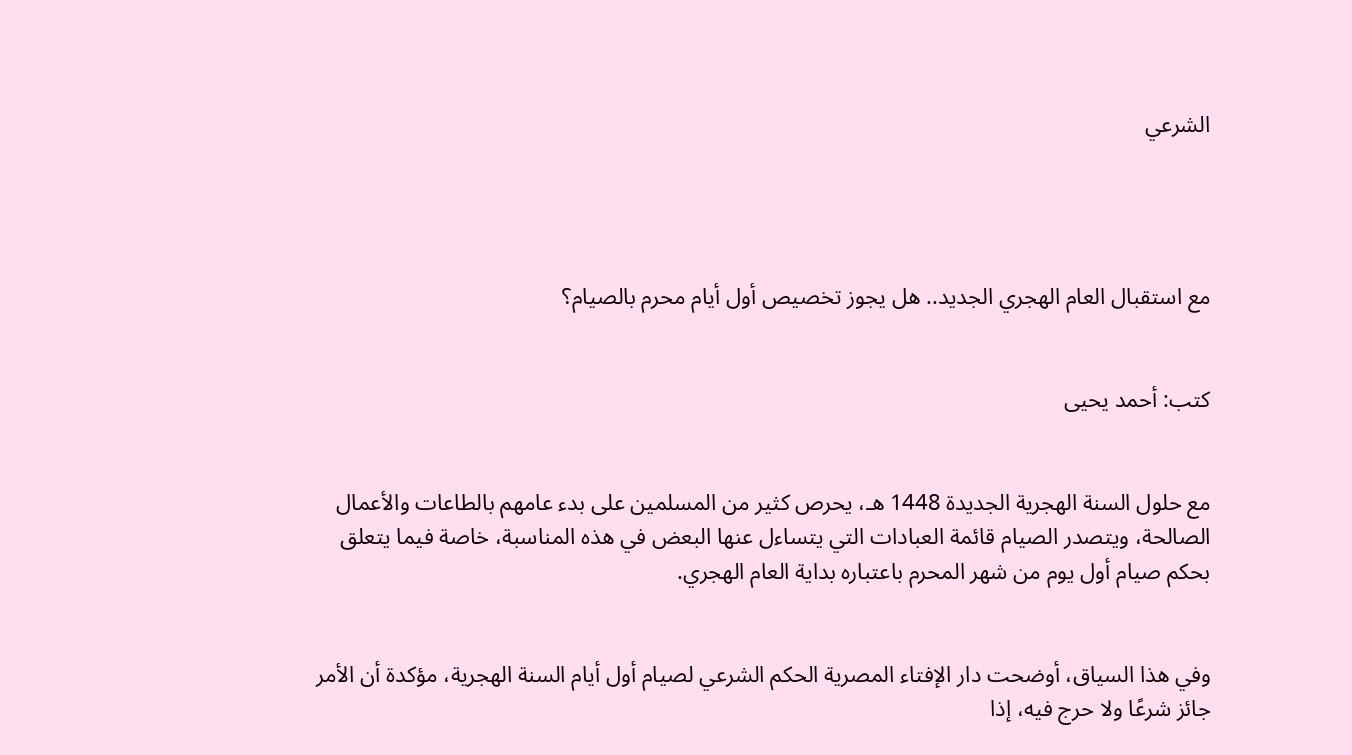الشرعي




مع استقبال العام الهجري الجديد.. هل يجوز تخصيص أول أيام محرم بالصيام؟


كتب: أحمد يحيى


مع حلول السنة الهجرية الجديدة 1448 هـ، يحرص كثير من المسلمين على بدء عامهم بالطاعات والأعمال الصالحة، ويتصدر الصيام قائمة العبادات التي يتساءل عنها البعض في هذه المناسبة، خاصة فيما يتعلق بحكم صيام أول يوم من شهر المحرم باعتباره بداية العام الهجري.


وفي هذا السياق، أوضحت دار الإفتاء المصرية الحكم الشرعي لصيام أول أيام السنة الهجرية، مؤكدة أن الأمر جائز شرعًا ولا حرج فيه، إذا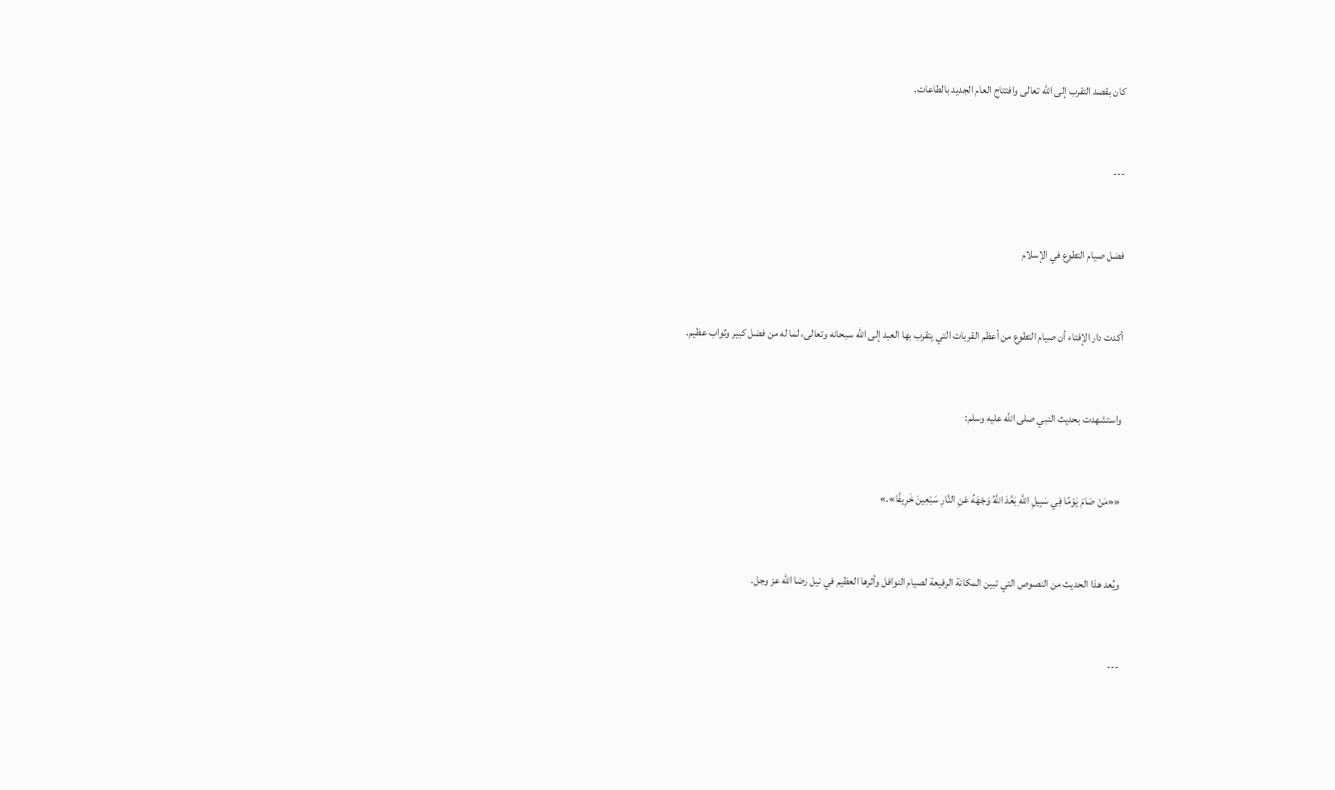كان بقصد التقرب إلى الله تعالى وافتتاح العام الجديد بالطاعات.


---


فضل صيام التطوع في الإسلام


أكدت دار الإفتاء أن صيام التطوع من أعظم القربات التي يتقرب بها العبد إلى الله سبحانه وتعالى، لما له من فضل كبير وثواب عظيم.


واستشهدت بحديث النبي صلى الله عليه وسلم:


««مَنْ صَامَ يَوْمًا فِي سَبِيلِ اللَّهِ بَعَّدَ اللَّهُ وَجْهَهُ عَنِ النَّارِ سَبْعِينَ خَرِيفًا».»


ويُعد هذا الحديث من النصوص التي تبين المكانة الرفيعة لصيام النوافل وأثرها العظيم في نيل رضا الله عز وجل.


---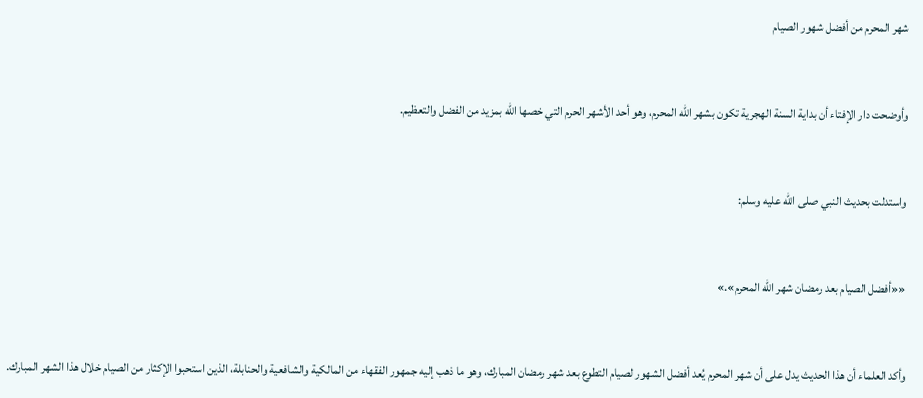شهر المحرم من أفضل شهور الصيام


وأوضحت دار الإفتاء أن بداية السنة الهجرية تكون بشهر الله المحرم، وهو أحد الأشهر الحرم التي خصها الله بمزيد من الفضل والتعظيم.


واستدلت بحديث النبي صلى الله عليه وسلم:


««أفضل الصيام بعد رمضان شهر الله المحرم».»


وأكد العلماء أن هذا الحديث يدل على أن شهر المحرم يُعد أفضل الشهور لصيام التطوع بعد شهر رمضان المبارك، وهو ما ذهب إليه جمهور الفقهاء من المالكية والشافعية والحنابلة، الذين استحبوا الإكثار من الصيام خلال هذا الشهر المبارك.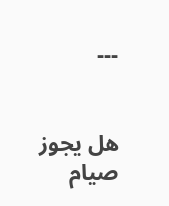---


هل يجوز صيام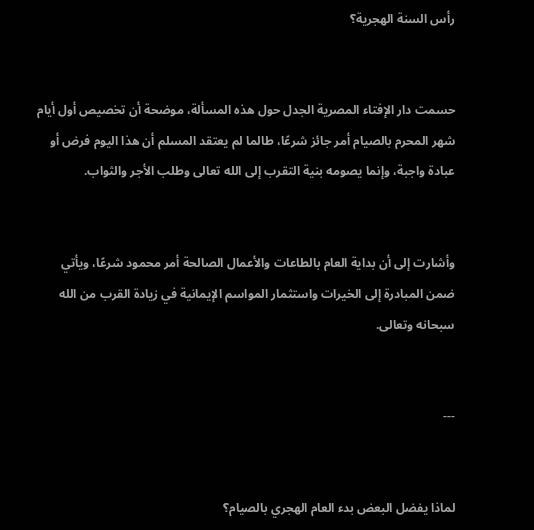رأس السنة الهجرية؟


حسمت دار الإفتاء المصرية الجدل حول هذه المسألة، موضحة أن تخصيص أول أيام شهر المحرم بالصيام أمر جائز شرعًا، طالما لم يعتقد المسلم أن هذا اليوم فرض أو عبادة واجبة، وإنما يصومه بنية التقرب إلى الله تعالى وطلب الأجر والثواب.


وأشارت إلى أن بداية العام بالطاعات والأعمال الصالحة أمر محمود شرعًا، ويأتي ضمن المبادرة إلى الخيرات واستثمار المواسم الإيمانية في زيادة القرب من الله سبحانه وتعالى.


---


لماذا يفضل البعض بدء العام الهجري بالصيام؟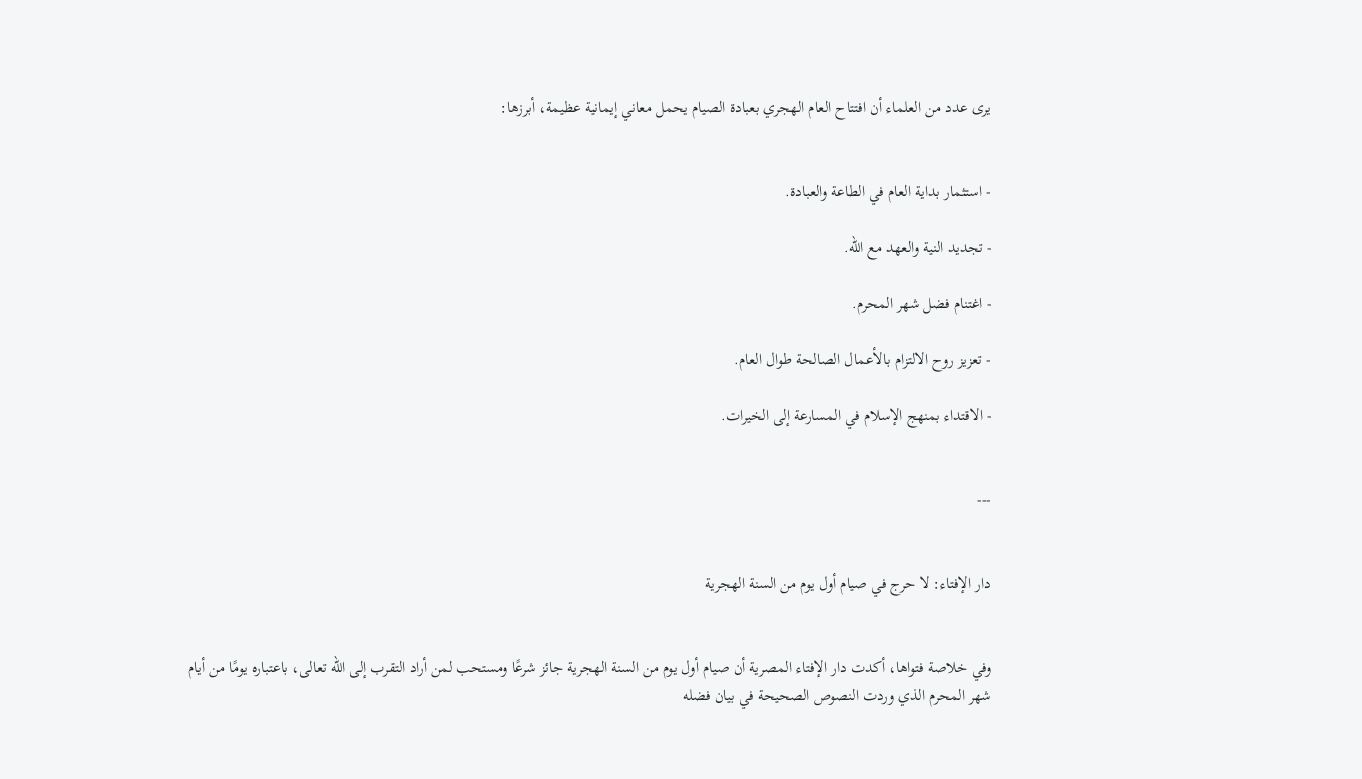يرى عدد من العلماء أن افتتاح العام الهجري بعبادة الصيام يحمل معاني إيمانية عظيمة، أبرزها:


- استثمار بداية العام في الطاعة والعبادة.

- تجديد النية والعهد مع الله.

- اغتنام فضل شهر المحرم.

- تعزيز روح الالتزام بالأعمال الصالحة طوال العام.

- الاقتداء بمنهج الإسلام في المسارعة إلى الخيرات.


---


دار الإفتاء: لا حرج في صيام أول يوم من السنة الهجرية


وفي خلاصة فتواها، أكدت دار الإفتاء المصرية أن صيام أول يوم من السنة الهجرية جائز شرعًا ومستحب لمن أراد التقرب إلى الله تعالى، باعتباره يومًا من أيام شهر المحرم الذي وردت النصوص الصحيحة في بيان فضله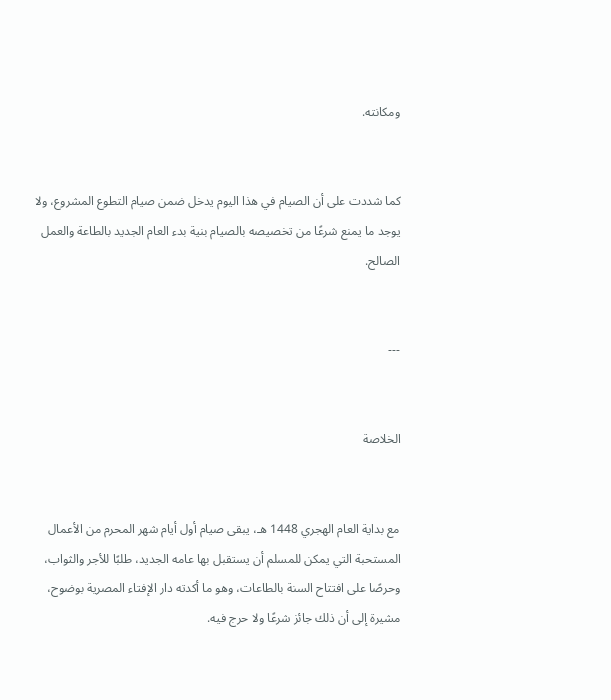ومكانته.


كما شددت على أن الصيام في هذا اليوم يدخل ضمن صيام التطوع المشروع، ولا يوجد ما يمنع شرعًا من تخصيصه بالصيام بنية بدء العام الجديد بالطاعة والعمل الصالح.


---


الخلاصة


مع بداية العام الهجري 1448 هـ، يبقى صيام أول أيام شهر المحرم من الأعمال المستحبة التي يمكن للمسلم أن يستقبل بها عامه الجديد، طلبًا للأجر والثواب، وحرصًا على افتتاح السنة بالطاعات، وهو ما أكدته دار الإفتاء المصرية بوضوح، مشيرة إلى أن ذلك جائز شرعًا ولا حرج فيه.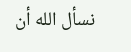نسأل الله أن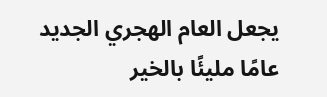يجعل العام الهجري الجديد عامًا مليئًا بالخير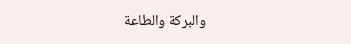والبركة والطاعة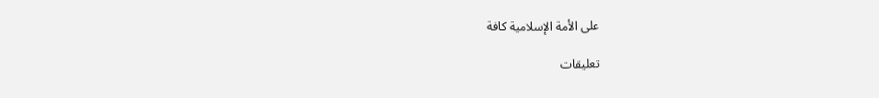على الأمة الإسلامية كافة

تعليقات